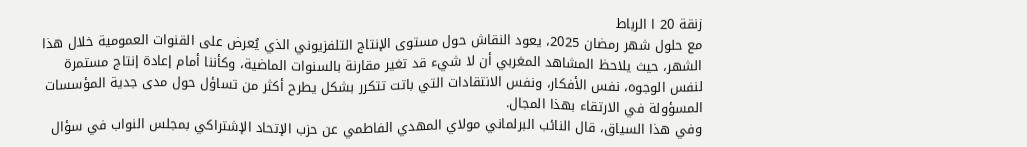زنقة 20 ا الرباط
مع حلول شهر رمضان 2025، يعود النقاش حول مستوى الإنتاج التلفزيوني الذي يُعرض على القنوات العمومية خلال هذا الشهر، حيث يلاحظ المشاهد المغربي أن لا شيء قد تغير مقارنة بالسنوات الماضية، وكأننا أمام إعادة إنتاج مستمرة لنفس الوجوه، نفس الأفكار، ونفس الانتقادات التي باتت تتكرر بشكل يطرح أكثر من تساؤل حول مدى جدية المؤسسات المسؤولة في الارتقاء بهذا المجال.
وفي هذا السياق، قال النائب البرلماني مولاي المهدي الفاطمي عن حزب الإتحاد الإشتراكي بمجلس النواب في سؤال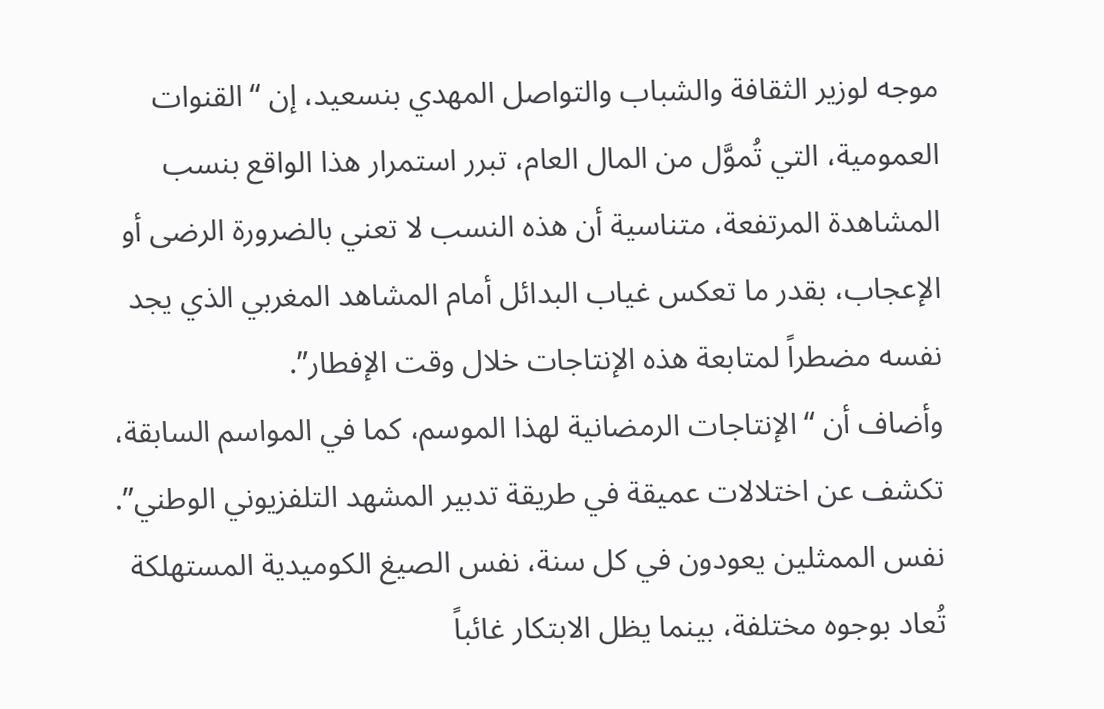موجه لوزير الثقافة والشباب والتواصل المهدي بنسعيد، إن “القنوات العمومية، التي تُموَّل من المال العام، تبرر استمرار هذا الواقع بنسب المشاهدة المرتفعة، متناسية أن هذه النسب لا تعني بالضرورة الرضى أو الإعجاب، بقدر ما تعكس غياب البدائل أمام المشاهد المغربي الذي يجد نفسه مضطراً لمتابعة هذه الإنتاجات خلال وقت الإفطار”.
وأضاف أن “الإنتاجات الرمضانية لهذا الموسم، كما في المواسم السابقة، تكشف عن اختلالات عميقة في طريقة تدبير المشهد التلفزيوني الوطني”. نفس الممثلين يعودون في كل سنة، نفس الصيغ الكوميدية المستهلكة تُعاد بوجوه مختلفة، بينما يظل الابتكار غائباً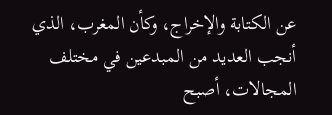عن الكتابة والإخراج، وكأن المغرب، الذي أنجب العديد من المبدعين في مختلف المجالات، أصبح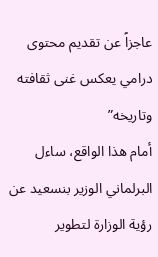عاجزاً عن تقديم محتوى درامي يعكس غنى ثقافته وتاريخه”
أمام هذا الواقع، ساءل البرلماني الوزير بنسعيد عن رؤية الوزارة لتطوير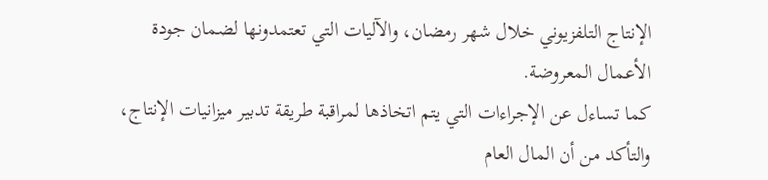الإنتاج التلفزيوني خلال شهر رمضان، والآليات التي تعتمدونها لضمان جودة الأعمال المعروضة.
كما تساءل عن الإجراءات التي يتم اتخاذها لمراقبة طريقة تدبير ميزانيات الإنتاج، والتأكد من أن المال العام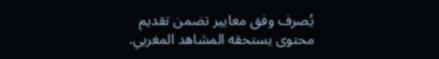يُصرف وفق معايير تضمن تقديم محتوى يستحقه المشاهد المغربي.